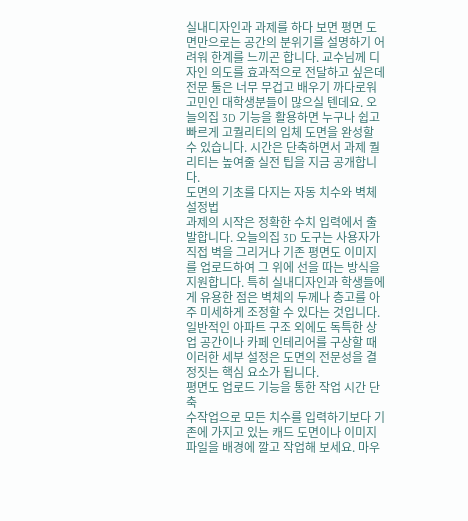실내디자인과 과제를 하다 보면 평면 도면만으로는 공간의 분위기를 설명하기 어려워 한계를 느끼곤 합니다. 교수님께 디자인 의도를 효과적으로 전달하고 싶은데 전문 툴은 너무 무겁고 배우기 까다로워 고민인 대학생분들이 많으실 텐데요. 오늘의집 3D 기능을 활용하면 누구나 쉽고 빠르게 고퀄리티의 입체 도면을 완성할 수 있습니다. 시간은 단축하면서 과제 퀄리티는 높여줄 실전 팁을 지금 공개합니다.
도면의 기초를 다지는 자동 치수와 벽체 설정법
과제의 시작은 정확한 수치 입력에서 출발합니다. 오늘의집 3D 도구는 사용자가 직접 벽을 그리거나 기존 평면도 이미지를 업로드하여 그 위에 선을 따는 방식을 지원합니다. 특히 실내디자인과 학생들에게 유용한 점은 벽체의 두께나 층고를 아주 미세하게 조정할 수 있다는 것입니다. 일반적인 아파트 구조 외에도 독특한 상업 공간이나 카페 인테리어를 구상할 때 이러한 세부 설정은 도면의 전문성을 결정짓는 핵심 요소가 됩니다.
평면도 업로드 기능을 통한 작업 시간 단축
수작업으로 모든 치수를 입력하기보다 기존에 가지고 있는 캐드 도면이나 이미지 파일을 배경에 깔고 작업해 보세요. 마우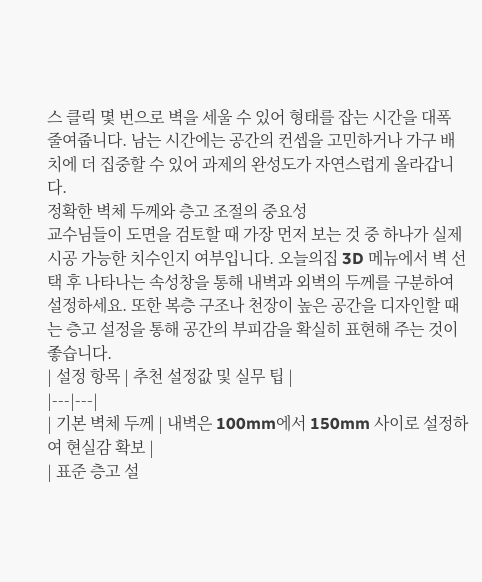스 클릭 몇 번으로 벽을 세울 수 있어 형태를 잡는 시간을 대폭 줄여줍니다. 남는 시간에는 공간의 컨셉을 고민하거나 가구 배치에 더 집중할 수 있어 과제의 완성도가 자연스럽게 올라갑니다.
정확한 벽체 두께와 층고 조절의 중요성
교수님들이 도면을 검토할 때 가장 먼저 보는 것 중 하나가 실제 시공 가능한 치수인지 여부입니다. 오늘의집 3D 메뉴에서 벽 선택 후 나타나는 속성창을 통해 내벽과 외벽의 두께를 구분하여 설정하세요. 또한 복층 구조나 천장이 높은 공간을 디자인할 때는 층고 설정을 통해 공간의 부피감을 확실히 표현해 주는 것이 좋습니다.
| 설정 항목 | 추천 설정값 및 실무 팁 |
|---|---|
| 기본 벽체 두께 | 내벽은 100mm에서 150mm 사이로 설정하여 현실감 확보 |
| 표준 층고 설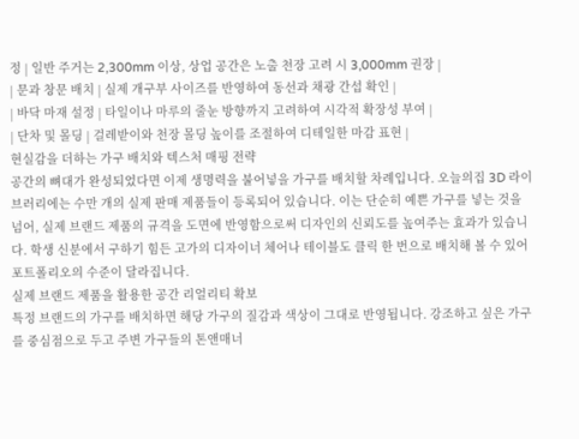정 | 일반 주거는 2,300mm 이상, 상업 공간은 노출 천장 고려 시 3,000mm 권장 |
| 문과 창문 배치 | 실제 개구부 사이즈를 반영하여 동선과 채광 간섭 확인 |
| 바닥 마재 설정 | 타일이나 마루의 줄눈 방향까지 고려하여 시각적 확장성 부여 |
| 단차 및 몰딩 | 걸레받이와 천장 몰딩 높이를 조절하여 디테일한 마감 표현 |
현실감을 더하는 가구 배치와 텍스처 매핑 전략
공간의 뼈대가 완성되었다면 이제 생명력을 불어넣을 가구를 배치할 차례입니다. 오늘의집 3D 라이브러리에는 수만 개의 실제 판매 제품들이 등록되어 있습니다. 이는 단순히 예쁜 가구를 넣는 것을 넘어, 실제 브랜드 제품의 규격을 도면에 반영함으로써 디자인의 신뢰도를 높여주는 효과가 있습니다. 학생 신분에서 구하기 힘든 고가의 디자이너 체어나 테이블도 클릭 한 번으로 배치해 볼 수 있어 포트폴리오의 수준이 달라집니다.
실제 브랜드 제품을 활용한 공간 리얼리티 확보
특정 브랜드의 가구를 배치하면 해당 가구의 질감과 색상이 그대로 반영됩니다. 강조하고 싶은 가구를 중심점으로 두고 주변 가구들의 톤앤매너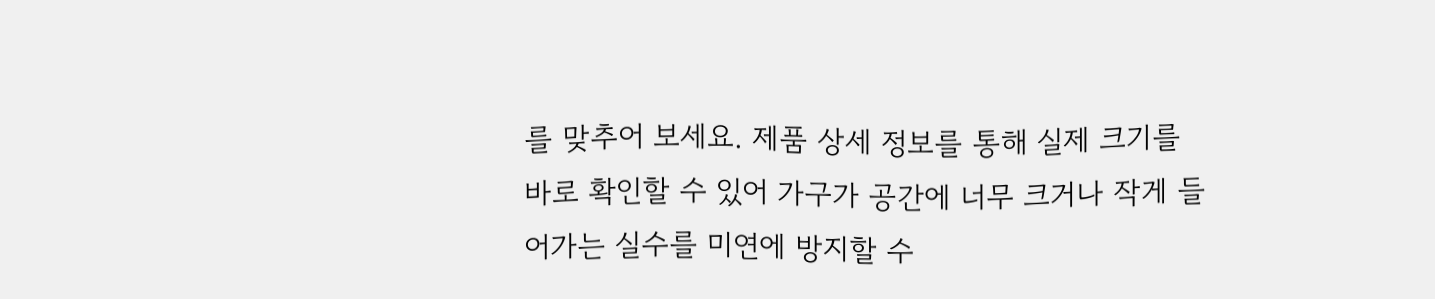를 맞추어 보세요. 제품 상세 정보를 통해 실제 크기를 바로 확인할 수 있어 가구가 공간에 너무 크거나 작게 들어가는 실수를 미연에 방지할 수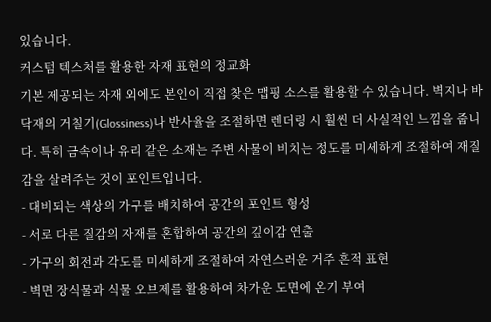있습니다.
커스텀 텍스처를 활용한 자재 표현의 정교화
기본 제공되는 자재 외에도 본인이 직접 찾은 맵핑 소스를 활용할 수 있습니다. 벽지나 바닥재의 거칠기(Glossiness)나 반사율을 조절하면 렌더링 시 훨씬 더 사실적인 느낌을 줍니다. 특히 금속이나 유리 같은 소재는 주변 사물이 비치는 정도를 미세하게 조절하여 재질감을 살려주는 것이 포인트입니다.
- 대비되는 색상의 가구를 배치하여 공간의 포인트 형성
- 서로 다른 질감의 자재를 혼합하여 공간의 깊이감 연출
- 가구의 회전과 각도를 미세하게 조절하여 자연스러운 거주 흔적 표현
- 벽면 장식물과 식물 오브제를 활용하여 차가운 도면에 온기 부여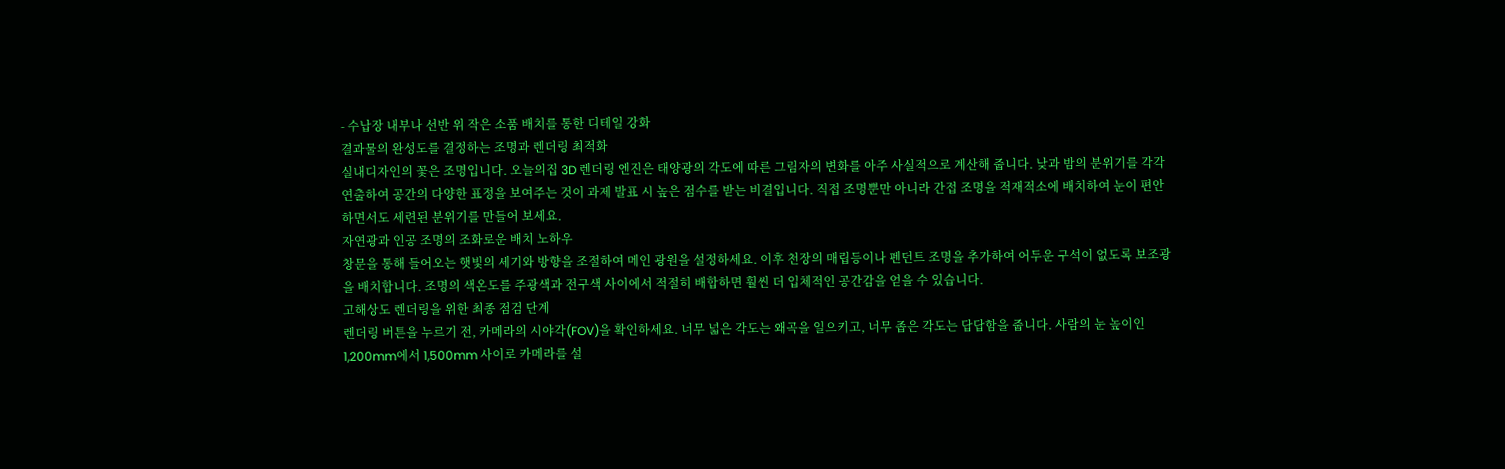- 수납장 내부나 선반 위 작은 소품 배치를 통한 디테일 강화
결과물의 완성도를 결정하는 조명과 렌더링 최적화
실내디자인의 꽃은 조명입니다. 오늘의집 3D 렌더링 엔진은 태양광의 각도에 따른 그림자의 변화를 아주 사실적으로 계산해 줍니다. 낮과 밤의 분위기를 각각 연출하여 공간의 다양한 표정을 보여주는 것이 과제 발표 시 높은 점수를 받는 비결입니다. 직접 조명뿐만 아니라 간접 조명을 적재적소에 배치하여 눈이 편안하면서도 세련된 분위기를 만들어 보세요.
자연광과 인공 조명의 조화로운 배치 노하우
창문을 통해 들어오는 햇빛의 세기와 방향을 조절하여 메인 광원을 설정하세요. 이후 천장의 매립등이나 펜던트 조명을 추가하여 어두운 구석이 없도록 보조광을 배치합니다. 조명의 색온도를 주광색과 전구색 사이에서 적절히 배합하면 훨씬 더 입체적인 공간감을 얻을 수 있습니다.
고해상도 렌더링을 위한 최종 점검 단계
렌더링 버튼을 누르기 전, 카메라의 시야각(FOV)을 확인하세요. 너무 넓은 각도는 왜곡을 일으키고, 너무 좁은 각도는 답답함을 줍니다. 사람의 눈 높이인 1,200mm에서 1,500mm 사이로 카메라를 설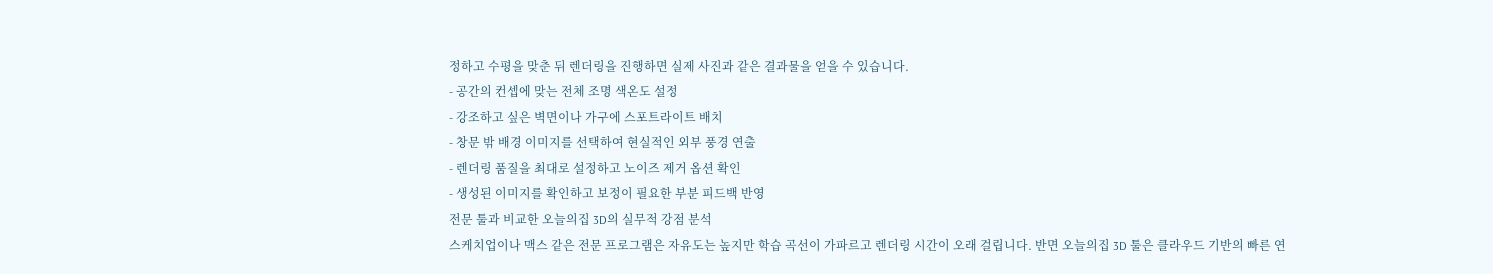정하고 수평을 맞춘 뒤 렌더링을 진행하면 실제 사진과 같은 결과물을 얻을 수 있습니다.
- 공간의 컨셉에 맞는 전체 조명 색온도 설정
- 강조하고 싶은 벽면이나 가구에 스포트라이트 배치
- 창문 밖 배경 이미지를 선택하여 현실적인 외부 풍경 연출
- 렌더링 품질을 최대로 설정하고 노이즈 제거 옵션 확인
- 생성된 이미지를 확인하고 보정이 필요한 부분 피드백 반영
전문 툴과 비교한 오늘의집 3D의 실무적 강점 분석
스케치업이나 맥스 같은 전문 프로그램은 자유도는 높지만 학습 곡선이 가파르고 렌더링 시간이 오래 걸립니다. 반면 오늘의집 3D 툴은 클라우드 기반의 빠른 연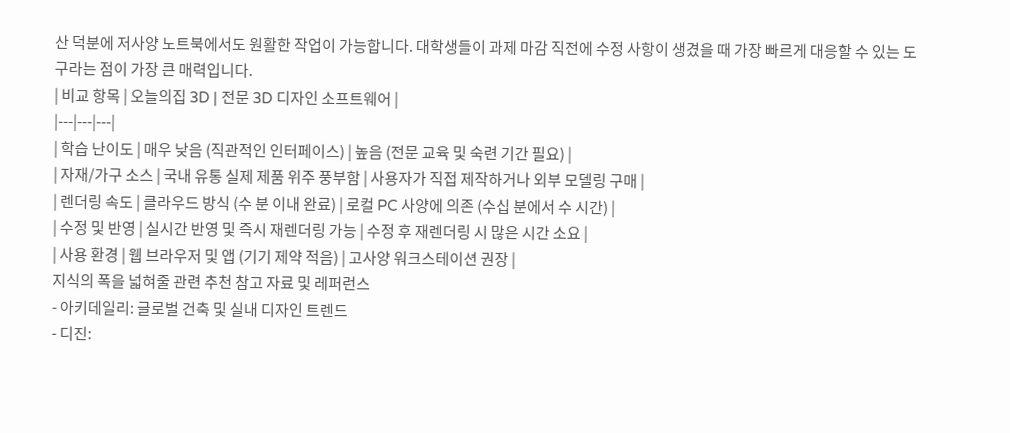산 덕분에 저사양 노트북에서도 원활한 작업이 가능합니다. 대학생들이 과제 마감 직전에 수정 사항이 생겼을 때 가장 빠르게 대응할 수 있는 도구라는 점이 가장 큰 매력입니다.
| 비교 항목 | 오늘의집 3D | 전문 3D 디자인 소프트웨어 |
|---|---|---|
| 학습 난이도 | 매우 낮음 (직관적인 인터페이스) | 높음 (전문 교육 및 숙련 기간 필요) |
| 자재/가구 소스 | 국내 유통 실제 제품 위주 풍부함 | 사용자가 직접 제작하거나 외부 모델링 구매 |
| 렌더링 속도 | 클라우드 방식 (수 분 이내 완료) | 로컬 PC 사양에 의존 (수십 분에서 수 시간) |
| 수정 및 반영 | 실시간 반영 및 즉시 재렌더링 가능 | 수정 후 재렌더링 시 많은 시간 소요 |
| 사용 환경 | 웹 브라우저 및 앱 (기기 제약 적음) | 고사양 워크스테이션 권장 |
지식의 폭을 넓혀줄 관련 추천 참고 자료 및 레퍼런스
- 아키데일리: 글로벌 건축 및 실내 디자인 트렌드
- 디진: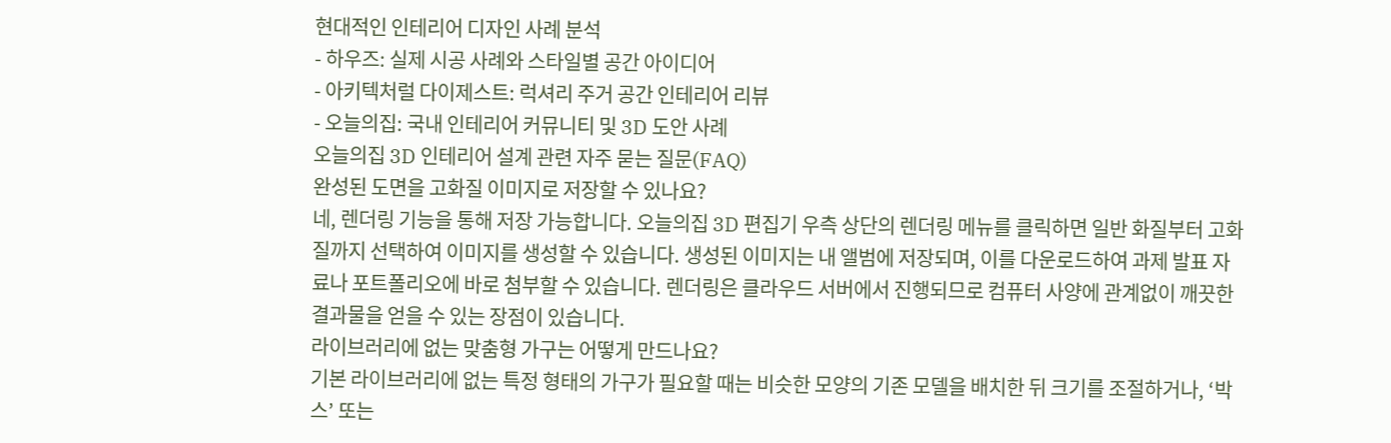현대적인 인테리어 디자인 사례 분석
- 하우즈: 실제 시공 사례와 스타일별 공간 아이디어
- 아키텍처럴 다이제스트: 럭셔리 주거 공간 인테리어 리뷰
- 오늘의집: 국내 인테리어 커뮤니티 및 3D 도안 사례
오늘의집 3D 인테리어 설계 관련 자주 묻는 질문(FAQ)
완성된 도면을 고화질 이미지로 저장할 수 있나요?
네, 렌더링 기능을 통해 저장 가능합니다. 오늘의집 3D 편집기 우측 상단의 렌더링 메뉴를 클릭하면 일반 화질부터 고화질까지 선택하여 이미지를 생성할 수 있습니다. 생성된 이미지는 내 앨범에 저장되며, 이를 다운로드하여 과제 발표 자료나 포트폴리오에 바로 첨부할 수 있습니다. 렌더링은 클라우드 서버에서 진행되므로 컴퓨터 사양에 관계없이 깨끗한 결과물을 얻을 수 있는 장점이 있습니다.
라이브러리에 없는 맞춤형 가구는 어떻게 만드나요?
기본 라이브러리에 없는 특정 형태의 가구가 필요할 때는 비슷한 모양의 기존 모델을 배치한 뒤 크기를 조절하거나, ‘박스’ 또는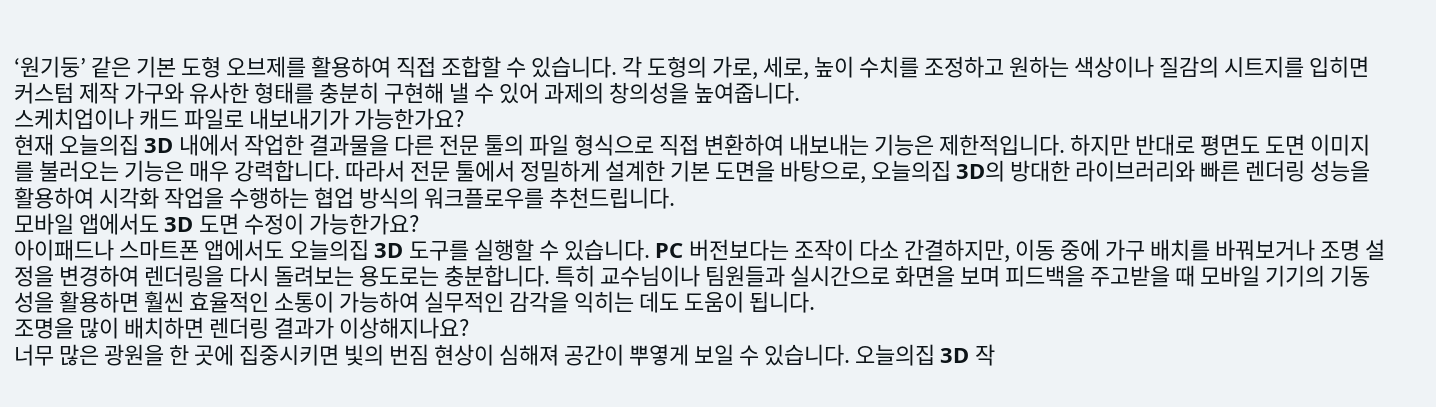‘원기둥’ 같은 기본 도형 오브제를 활용하여 직접 조합할 수 있습니다. 각 도형의 가로, 세로, 높이 수치를 조정하고 원하는 색상이나 질감의 시트지를 입히면 커스텀 제작 가구와 유사한 형태를 충분히 구현해 낼 수 있어 과제의 창의성을 높여줍니다.
스케치업이나 캐드 파일로 내보내기가 가능한가요?
현재 오늘의집 3D 내에서 작업한 결과물을 다른 전문 툴의 파일 형식으로 직접 변환하여 내보내는 기능은 제한적입니다. 하지만 반대로 평면도 도면 이미지를 불러오는 기능은 매우 강력합니다. 따라서 전문 툴에서 정밀하게 설계한 기본 도면을 바탕으로, 오늘의집 3D의 방대한 라이브러리와 빠른 렌더링 성능을 활용하여 시각화 작업을 수행하는 협업 방식의 워크플로우를 추천드립니다.
모바일 앱에서도 3D 도면 수정이 가능한가요?
아이패드나 스마트폰 앱에서도 오늘의집 3D 도구를 실행할 수 있습니다. PC 버전보다는 조작이 다소 간결하지만, 이동 중에 가구 배치를 바꿔보거나 조명 설정을 변경하여 렌더링을 다시 돌려보는 용도로는 충분합니다. 특히 교수님이나 팀원들과 실시간으로 화면을 보며 피드백을 주고받을 때 모바일 기기의 기동성을 활용하면 훨씬 효율적인 소통이 가능하여 실무적인 감각을 익히는 데도 도움이 됩니다.
조명을 많이 배치하면 렌더링 결과가 이상해지나요?
너무 많은 광원을 한 곳에 집중시키면 빛의 번짐 현상이 심해져 공간이 뿌옇게 보일 수 있습니다. 오늘의집 3D 작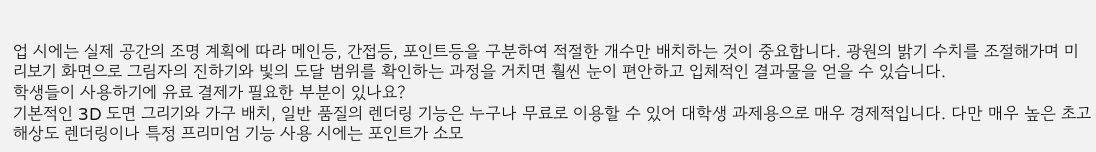업 시에는 실제 공간의 조명 계획에 따라 메인등, 간접등, 포인트등을 구분하여 적절한 개수만 배치하는 것이 중요합니다. 광원의 밝기 수치를 조절해가며 미리보기 화면으로 그림자의 진하기와 빛의 도달 범위를 확인하는 과정을 거치면 훨씬 눈이 편안하고 입체적인 결과물을 얻을 수 있습니다.
학생들이 사용하기에 유료 결제가 필요한 부분이 있나요?
기본적인 3D 도면 그리기와 가구 배치, 일반 품질의 렌더링 기능은 누구나 무료로 이용할 수 있어 대학생 과제용으로 매우 경제적입니다. 다만 매우 높은 초고해상도 렌더링이나 특정 프리미엄 기능 사용 시에는 포인트가 소모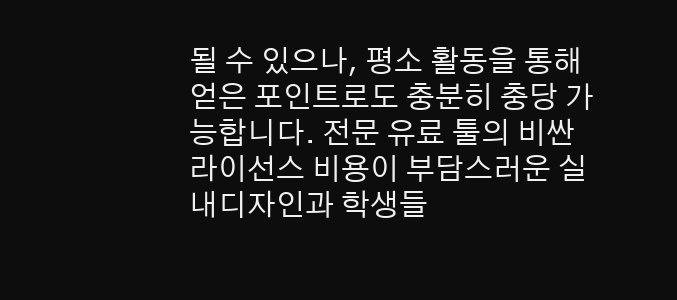될 수 있으나, 평소 활동을 통해 얻은 포인트로도 충분히 충당 가능합니다. 전문 유료 툴의 비싼 라이선스 비용이 부담스러운 실내디자인과 학생들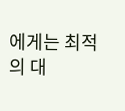에게는 최적의 대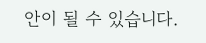안이 될 수 있습니다.